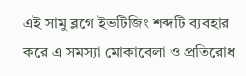এই সামু ব্লগে ইভটিজিং শব্দটি ব্যবহার করে এ সমস্যা মোকাবেলা ও প্রতিরোধ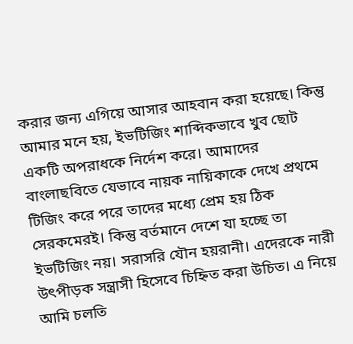করার জন্য এগিয়ে আসার আহবান করা হয়েছে। কিন্তু আমার মনে হয়, ইভটিজিং শাব্দিকভাবে খুব ছোট একটি অপরাধকে নির্দেশ করে। আমাদের বাংলাছবিতে যেভাবে নায়ক নায়িকাকে দেখে প্রথমে টিজিং করে পরে তাদের মধ্যে প্রেম হয় ঠিক সেরকমেরই। কিন্তু বর্তমানে দেশে যা হচ্ছে তা ইভটিজিং নয়। সরাসরি যৌন হয়রানী। এদেরকে নারী উৎপীড়ক সন্ত্রাসী হিসেবে চিহ্নিত করা উচিত। এ নিয়ে আমি চলতি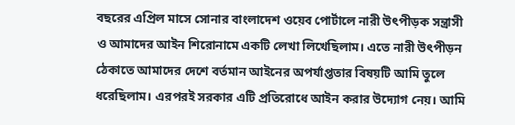বছরের এপ্রিল মাসে সোনার বাংলাদেশ ওয়েব পোর্টালে নারী উৎপীড়ক সন্ত্রাসী ও আমাদের আইন শিরোনামে একটি লেখা লিখেছিলাম। এতে নারী উৎপীড়ন ঠেকাতে আমাদের দেশে বর্তমান আইনের অপর্যাপ্ততার বিষয়টি আমি তুলে ধরেছিলাম। এরপরই সরকার এটি প্রতিরোধে আইন করার উদ্যোগ নেয়। আমি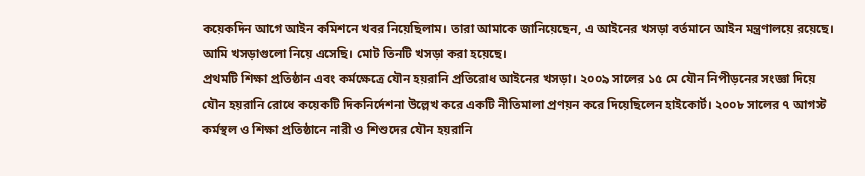কয়েকদিন আগে আইন কমিশনে খবর নিয়েছিলাম। তারা আমাকে জানিয়েছেন, এ আইনের খসড়া বর্তমানে আইন মন্ত্রণালয়ে রয়েছে। আমি খসড়াগুলো নিয়ে এসেছি। মোট তিনটি খসড়া করা হয়েছে।
প্রথমটি শিক্ষা প্রতিষ্ঠান এবং কর্মক্ষেত্রে যৌন হয়রানি প্রতিরোধ আইনের খসড়া। ২০০৯ সালের ১৫ মে যৌন নিপীড়নের সংজ্ঞা দিয়ে যৌন হয়রানি রোধে কয়েকটি দিকনির্দেশনা উল্লেখ করে একটি নীতিমালা প্রণয়ন করে দিয়েছিলেন হাইকোর্ট। ২০০৮ সালের ৭ আগস্ট কর্মস্থল ও শিক্ষা প্রতিষ্ঠানে নারী ও শিশুদের যৌন হয়রানি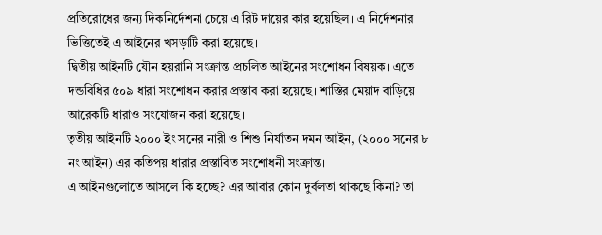প্রতিরোধের জন্য দিকনির্দেশনা চেয়ে এ রিট দায়ের কার হয়েছিল। এ নির্দেশনার ভিত্তিতেই এ আইনের খসড়াটি করা হয়েছে।
দ্বিতীয় আইনটি যৌন হয়রানি সংক্রান্ত প্রচলিত আইনের সংশোধন বিষয়ক। এতে দন্ডবিধির ৫০৯ ধারা সংশোধন করার প্রস্তাব করা হয়েছে। শাস্তির মেয়াদ বাড়িয়ে আরেকটি ধারাও সংযোজন করা হয়েছে।
তৃতীয় আইনটি ২০০০ ইং সনের নারী ও শিশু নির্যাতন দমন আইন, (২০০০ সনের ৮ নং আইন) এর কতিপয় ধারার প্রস্তাবিত সংশোধনী সংক্রান্ত।
এ আইনগুলোতে আসলে কি হচ্ছে? এর আবার কোন দুর্বলতা থাকছে কিনা? তা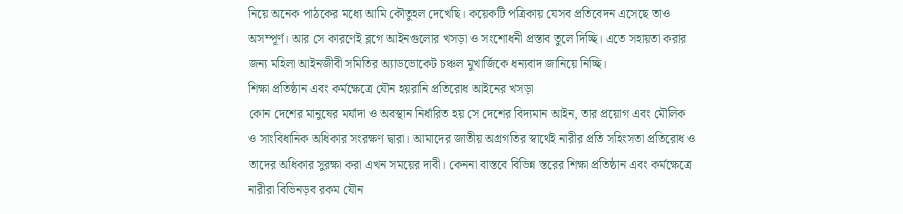নিয়ে অনেক পাঠকের মধ্যে আমি কৌতুহল দেখেছি। কয়েকটি পত্রিকায় যেসব প্রতিবেদন এসেছে তাও অসম্পূর্ণ। আর সে কারণেই ব্লগে আইনগুলোর খসড়া ও সংশোধনী প্রস্তাব তুলে দিচ্ছি। এতে সহায়তা করার জন্য মহিলা আইনজীবী সমিতির অ্যাডভোকেট চঞ্চল মুখার্জিকে ধন্যবাদ জানিয়ে নিচ্ছি।
শিক্ষা প্রতিষ্ঠান এবং কর্মক্ষেত্রে যৌন হয়রানি প্রতিরোধ আইনের খসড়া
কোন দেশের মানুষের মর্যাদা ও অবস্থান নির্ধারিত হয় সে দেশের বিদ্যমান আইন, তার প্রয়োগ এবং মৌলিক ও সাংবিধানিক অধিকার সংরক্ষণ দ্বারা। আমাদের জাতীয় অগ্রগতির স্বার্থেই নারীর প্রতি সহিংসতা প্রতিরোধ ও তাদের অধিকার সুরক্ষা করা এখন সময়ের দাবী। কেননা বাস্তবে বিভিন্ন স্তরের শিক্ষা প্রতিষ্ঠান এবং কর্মক্ষেত্রে নারীরা বিভিনড়ব রকম যৌন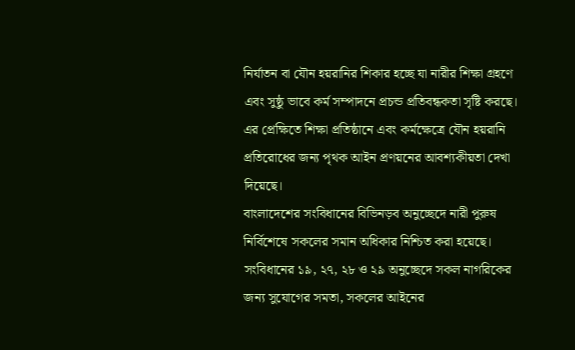নির্যাতন বা যৌন হয়রানির শিকার হচ্ছে যা নারীর শিক্ষা গ্রহণে এবং সুষ্ঠু ভাবে কর্ম সম্পাদনে প্রচন্ড প্রতিবন্ধকতা সৃষ্টি করছে। এর প্রেক্ষিতে শিক্ষা প্রতিষ্ঠানে এবং কর্মক্ষেত্রে যৌন হয়রানি প্রতিরোধের জন্য পৃথক আইন প্রণয়নের আবশ্যকীয়তা দেখা দিয়েছে।
বাংলাদেশের সংবিধানের বিভিনড়ব অনুচ্ছেদে নারী পুরুষ নির্বিশেষে সকলের সমান অধিকার নিশ্চিত করা হয়েছে। সংবিধানের ১৯, ২৭, ২৮ ও ২৯ অনুচ্ছেদে সকল নাগরিকের জন্য সুযোগের সমতা, সকলের আইনের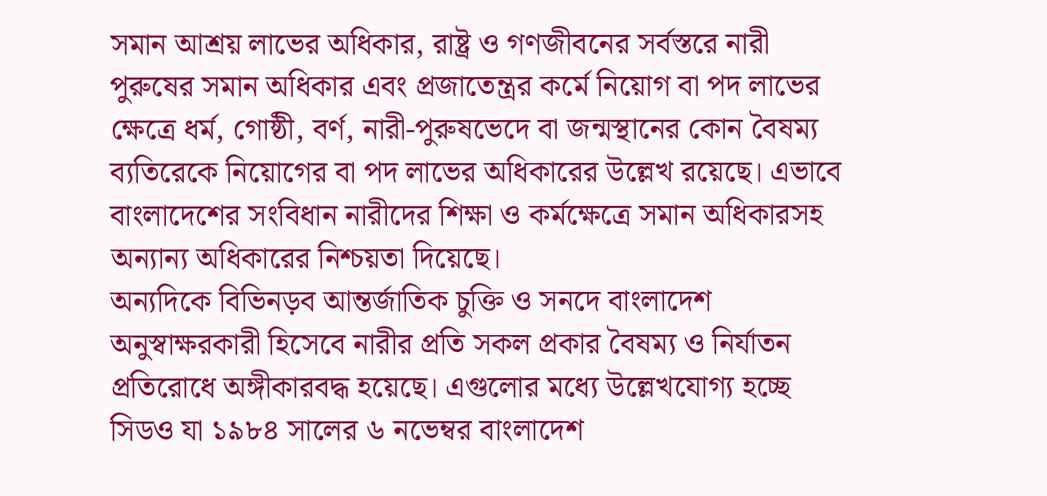সমান আশ্রয় লাভের অধিকার, রাষ্ট্র ও গণজীবনের সর্বস্তরে নারী পুরুষের সমান অধিকার এবং প্রজাতেন্ত্রর কর্মে নিয়োগ বা পদ লাভের ক্ষেত্রে ধর্ম, গোষ্ঠী, বর্ণ, নারী-পুরুষভেদে বা জন্মস্থানের কোন বৈষম্য ব্যতিরেকে নিয়োগের বা পদ লাভের অধিকারের উল্লেখ রয়েছে। এভাবে বাংলাদেশের সংবিধান নারীদের শিক্ষা ও কর্মক্ষেত্রে সমান অধিকারসহ অন্যান্য অধিকারের নিশ্চয়তা দিয়েছে।
অন্যদিকে বিভিনড়ব আন্তর্জাতিক চুক্তি ও সনদে বাংলাদেশ অনুস্বাক্ষরকারী হিসেবে নারীর প্রতি সকল প্রকার বৈষম্য ও নির্যাতন প্রতিরোধে অঙ্গীকারবদ্ধ হয়েছে। এগুলোর মধ্যে উল্লেখযোগ্য হচ্ছে সিডও যা ১৯৮৪ সালের ৬ নভেম্বর বাংলাদেশ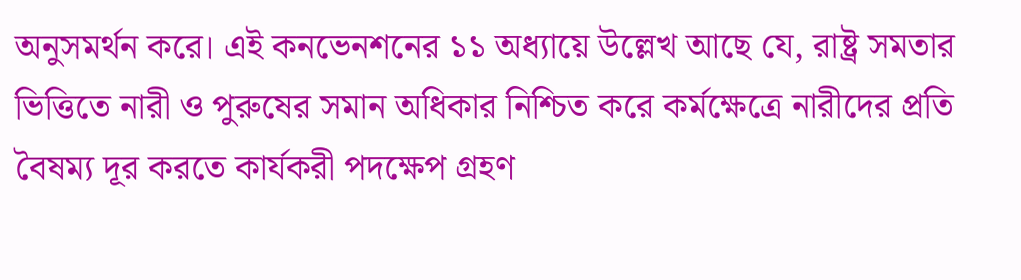অনুসমর্থন করে। এই কনভেনশনের ১১ অধ্যায়ে উল্লেখ আছে যে, রাষ্ট্র সমতার ভিত্তিতে নারী ও পুরুষের সমান অধিকার নিশ্চিত করে কর্মক্ষেত্রে নারীদের প্রতি বৈষম্য দূর করতে কার্যকরী পদক্ষেপ গ্রহণ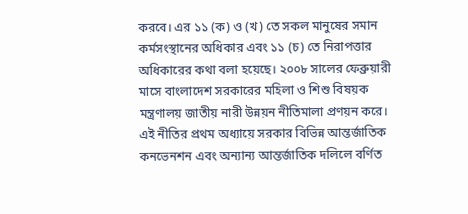করবে। এর ১১ (ক) ও (খ) তে সকল মানুষের সমান কর্মসংস্থানের অধিকার এবং ১১ (চ) তে নিরাপত্তার অধিকারের কথা বলা হয়েছে। ২০০৮ সালের ফেব্রুয়ারী মাসে বাংলাদেশ সরকারের মহিলা ও শিশু বিষয়ক মন্ত্রণালয় জাতীয় নারী উন্নয়ন নীতিমালা প্রণয়ন করে। এই নীতির প্রথম অধ্যায়ে সরকার বিভিন্ন আন্তর্জাতিক কনভেনশন এবং অন্যান্য আন্তর্জাতিক দলিলে বর্ণিত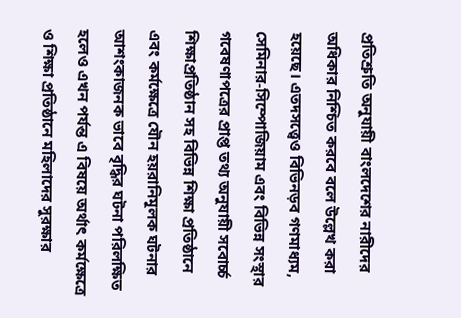প্রতিশ্রুতি অনুযায়ী বাংলদেশের নারীদের অধিকার নিশ্চিত করবে বলে উল্লেখ করা হয়েছে। এতদসত্ত্বেও বিভিনড়ব গণমাধ্যম, সেমিনার-সিম্পোজিয়াম এবং বিভিন্ন সংস্থার গবেষণাপত্রের প্রাপ্ত তথ্য অনুযায়ী সবোর্চ্চ শিক্ষাপ্রতিষ্ঠান সহ বিভিন্ন শিক্ষা প্রতিষ্ঠানে এবং কর্মক্ষেত্রে যৌন হয়রানিমূলক ঘটনার আশংকাজনক ভাবে বৃদ্ধির ঘটনা পরিলক্ষিত হলেও এখন পর্যন্ত এ বিষয়ে অর্থাৎ কর্মক্ষেত্রে ও শিক্ষা প্রতিষ্ঠানে মহিলাদের সুরক্ষার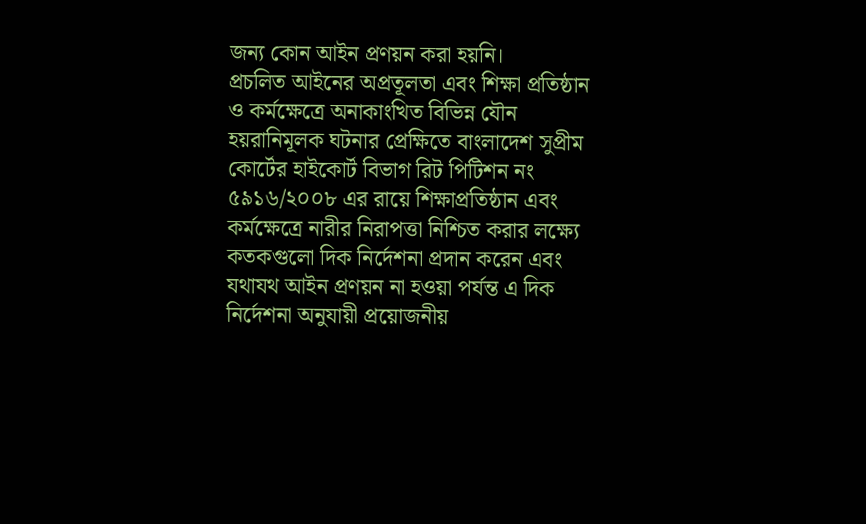জন্য কোন আইন প্রণয়ন করা হয়নি।
প্রচলিত আইনের অপ্রতূলতা এবং শিক্ষা প্রতিষ্ঠান ও কর্মক্ষেত্রে অনাকাংখিত বিভিন্ন যৌন হয়রানিমূলক ঘটনার প্রেক্ষিতে বাংলাদেশ সুপ্রীম কোর্টের হাইকোর্ট বিভাগ রিট পিটিশন নং ৫৯১৬/২০০৮ এর রায়ে শিক্ষাপ্রতিষ্ঠান এবং কর্মক্ষেত্রে নারীর নিরাপত্তা নিশ্চিত করার লক্ষ্যে কতকগুলো দিক নির্দেশনা প্রদান করেন এবং যথাযথ আইন প্রণয়ন না হওয়া পর্যন্ত এ দিক নির্দেশনা অনুযায়ী প্রয়োজনীয়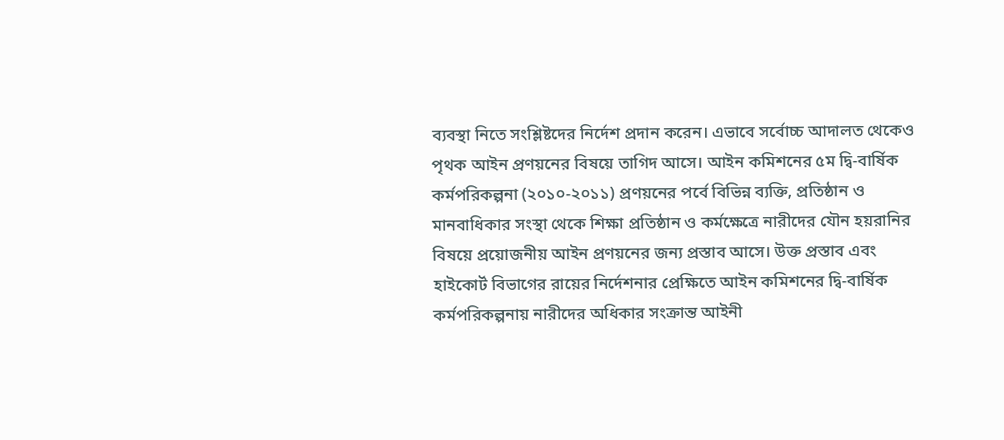ব্যবস্থা নিতে সংশ্লিষ্টদের নির্দেশ প্রদান করেন। এভাবে সর্বোচ্চ আদালত থেকেও পৃথক আইন প্রণয়নের বিষয়ে তাগিদ আসে। আইন কমিশনের ৫ম দ্বি-বার্ষিক কর্মপরিকল্পনা (২০১০-২০১১) প্রণয়নের পর্বে বিভিন্ন ব্যক্তি, প্রতিষ্ঠান ও মানবাধিকার সংস্থা থেকে শিক্ষা প্রতিষ্ঠান ও কর্মক্ষেত্রে নারীদের যৌন হয়রানির বিষয়ে প্রয়োজনীয় আইন প্রণয়নের জন্য প্রস্তাব আসে। উক্ত প্রস্তাব এবং হাইকোর্ট বিভাগের রায়ের নির্দেশনার প্রেক্ষিতে আইন কমিশনের দ্বি-বার্ষিক কর্মপরিকল্পনায় নারীদের অধিকার সংক্রান্ত আইনী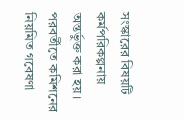সংস্কারের বিষয়টি কর্মপরিকল্পনায় অন্তর্ভুক্ত করা হয়।
পরবর্তীতে কমিশনের নিয়মিত গবেষণা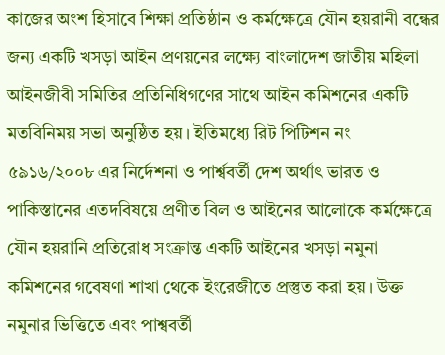কাজের অংশ হিসাবে শিক্ষা প্রতিষ্ঠান ও কর্মক্ষেত্রে যৌন হয়রানী বন্ধের জন্য একটি খসড়া আইন প্রণয়নের লক্ষ্যে বাংলাদেশ জাতীয় মহিলা আইনজীবী সমিতির প্রতিনিধিগণের সাথে আইন কমিশনের একটি মতবিনিময় সভা অনুষ্ঠিত হয়। ইতিমধ্যে রিট পিটিশন নং ৫৯১৬/২০০৮ এর নির্দেশনা ও পার্শ্ববর্তী দেশ অর্থাৎ ভারত ও পাকিস্তানের এতদবিষয়ে প্রণীত বিল ও আইনের আলোকে কর্মক্ষেত্রে যৌন হয়রানি প্রতিরোধ সংক্রান্ত একটি আইনের খসড়া নমুনা কমিশনের গবেষণা শাখা থেকে ইংরেজীতে প্রস্তুত করা হয়। উক্ত নমুনার ভিত্তিতে এবং পাশ্ববর্তী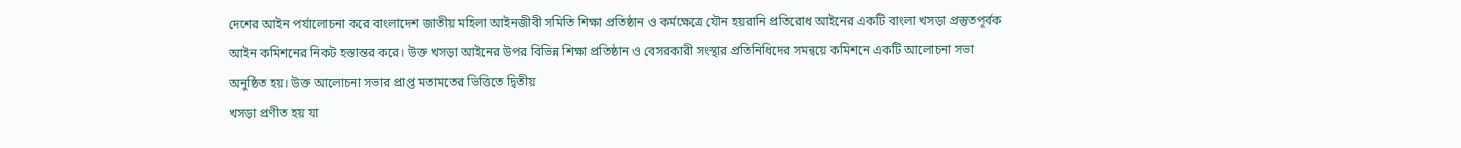দেশের আইন পর্যালোচনা করে বাংলাদেশ জাতীয় মহিলা আইনজীবী সমিতি শিক্ষা প্রতিষ্ঠান ও কর্মক্ষেত্রে যৌন হয়রানি প্রতিরোধ আইনের একটি বাংলা খসড়া প্রস্তুতপূর্বক আইন কমিশনের নিকট হস্তান্তর করে। উক্ত খসড়া আইনের উপর বিভিন্ন শিক্ষা প্রতিষ্ঠান ও বেসরকারী সংস্থার প্রতিনিধিদের সমন্বয়ে কমিশনে একটি আলোচনা সভা অনুষ্ঠিত হয়। উক্ত আলোচনা সভার প্রাপ্ত মতামতের ভিত্তিতে দ্বিতীয়
খসড়া প্রণীত হয় যা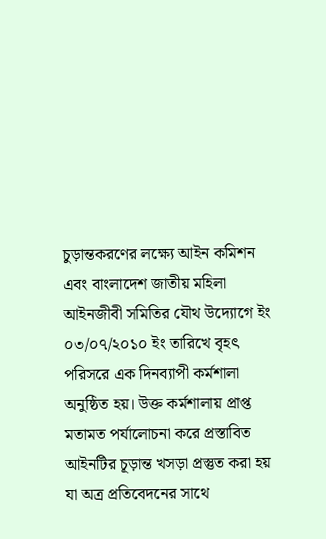চুড়ান্তকরণের লক্ষ্যে আইন কমিশন এবং বাংলাদেশ জাতীয় মহিলা আইনজীবী সমিতির যৌথ উদ্যোগে ইং ০৩/০৭/২০১০ ইং তারিখে বৃহৎ পরিসরে এক দিনব্যাপী কর্মশালা অনুষ্ঠিত হয়। উক্ত কর্মশালায় প্রাপ্ত মতামত পর্যালোচনা করে প্রস্তাবিত আইনটির চূড়ান্ত খসড়া প্রস্তুত করা হয় যা অত্র প্রতিবেদনের সাথে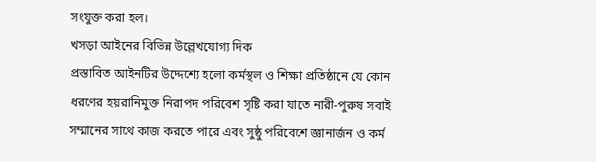সংযুক্ত করা হল।
খসড়া আইনের বিভিন্ন উল্লেখযোগ্য দিক
প্রস্তাবিত আইনটির উদ্দেশ্যে হলো কর্মস্থল ও শিক্ষা প্রতিষ্ঠানে যে কোন ধরণের হয়রানিমুক্ত নিরাপদ পরিবেশ সৃষ্টি করা যাতে নারী-পুরুষ সবাই সম্মানের সাথে কাজ করতে পারে এবং সুষ্ঠু পরিবেশে জ্ঞানার্জন ও কর্ম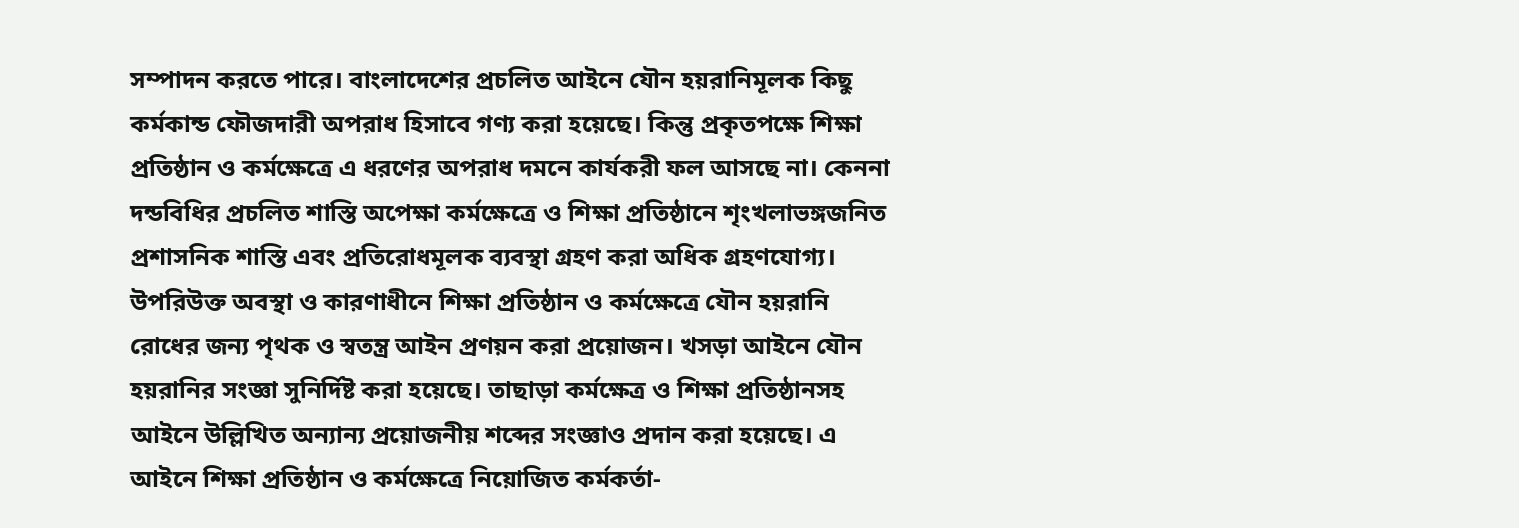সম্পাদন করতে পারে। বাংলাদেশের প্রচলিত আইনে যৌন হয়রানিমূলক কিছু কর্মকান্ড ফৌজদারী অপরাধ হিসাবে গণ্য করা হয়েছে। কিন্তু প্রকৃতপক্ষে শিক্ষা প্রতিষ্ঠান ও কর্মক্ষেত্রে এ ধরণের অপরাধ দমনে কার্যকরী ফল আসছে না। কেননা দন্ডবিধির প্রচলিত শাস্তি অপেক্ষা কর্মক্ষেত্রে ও শিক্ষা প্রতিষ্ঠানে শৃংখলাভঙ্গজনিত প্রশাসনিক শাস্তি এবং প্রতিরোধমূলক ব্যবস্থা গ্রহণ করা অধিক গ্রহণযোগ্য।
উপরিউক্ত অবস্থা ও কারণাধীনে শিক্ষা প্রতিষ্ঠান ও কর্মক্ষেত্রে যৌন হয়রানি রোধের জন্য পৃথক ও স্বতন্ত্র আইন প্রণয়ন করা প্রয়োজন। খসড়া আইনে যৌন হয়রানির সংজ্ঞা সুনির্দিষ্ট করা হয়েছে। তাছাড়া কর্মক্ষেত্র ও শিক্ষা প্রতিষ্ঠানসহ আইনে উল্লিখিত অন্যান্য প্রয়োজনীয় শব্দের সংজ্ঞাও প্রদান করা হয়েছে। এ আইনে শিক্ষা প্রতিষ্ঠান ও কর্মক্ষেত্রে নিয়োজিত কর্মকর্তা-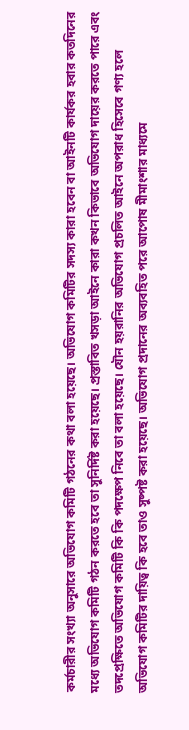কর্মচারীর সংখ্যা অনুসারে অভিযোগ কমিটি গঠনের কথা বলা হয়েছে। অভিযোগ কমিটির সদস্য কারা হবেন বা আইনটি কার্যকর হবার কতদিনের মধ্যে অভিযোগ কমিটি গঠন করতে হবে তা সুনির্দিষ্ট করা হয়েছে। প্রস্তাবিত খসড়া আইনে কারা কখন কিভাবে অভিযোগ দায়ের করতে পারে এবং তদপ্রেক্ষিতে অভিযোগ কমিটি কি কি পদক্ষেপ নিবে তা বলা হয়েছে। যৌন হয়রানির অভিযোগ প্রচলিত আইনে অপরাধ হিসেবে গণ্য হলে অভিযোগ কমিটির দায়িত্ব কি হবে তাও সুষ্পষ্ট করা হয়েছে। অভিযোগ প্রদানের অব্যবহিত পরে আপোষ মীমাংশার মাধ্যমে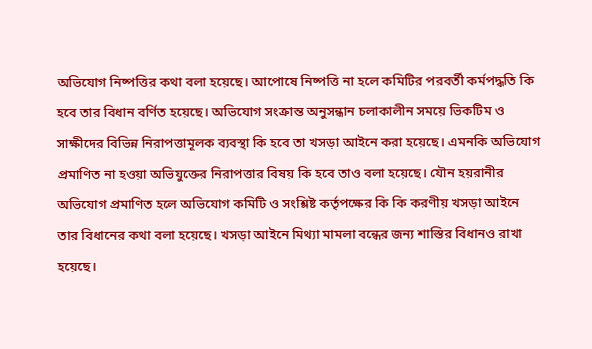অভিযোগ নিষ্পত্তির কথা বলা হয়েছে। আপোষে নিষ্পত্তি না হলে কমিটির পরবর্তী কর্মপদ্ধতি কি হবে তার বিধান বর্ণিত হয়েছে। অভিযোগ সংক্রান্ত অনুসন্ধান চলাকালীন সময়ে ভিকটিম ও সাক্ষীদের বিভিন্ন নিরাপত্তামূলক ব্যবস্থা কি হবে তা খসড়া আইনে করা হয়েছে। এমনকি অভিযোগ প্রমাণিত না হওয়া অভিযুক্তের নিরাপত্তার বিষয় কি হবে তাও বলা হয়েছে। যৌন হয়রানীর অভিযোগ প্রমাণিত হলে অভিযোগ কমিটি ও সংশ্লিষ্ট কর্তৃপক্ষের কি কি করণীয় খসড়া আইনে তার বিধানের কথা বলা হয়েছে। খসড়া আইনে মিথ্যা মামলা বন্ধের জন্য শাস্তির বিধানও রাখা হয়েছে।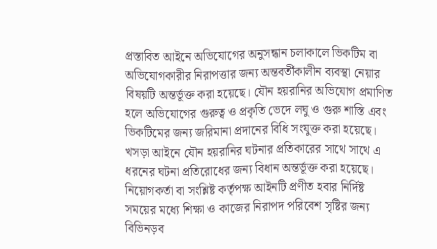প্রস্তাবিত আইনে অভিযোগের অনুসন্ধান চলাকালে ভিকটিম বা অভিযোগকারীর নিরাপত্তার জন্য অন্তবর্তীকালীন ব্যবস্থা নেয়ার বিষয়টি অন্তর্ভূক্ত করা হয়েছে। যৌন হয়রানির অভিযোগ প্রমাণিত হলে অভিযোগের গুরুত্ব ও প্রকৃতি ভেদে লঘু ও গুরু শাস্তি এবং ভিকটিমের জন্য জরিমানা প্রদানের বিধি সংযুক্ত করা হয়েছে। খসড়া আইনে যৌন হয়রানির ঘটনার প্রতিকারের সাথে সাথে এ ধরনের ঘটনা প্রতিরোধের জন্য বিধান অন্তর্ভূক্ত করা হয়েছে। নিয়োগকর্তা বা সংশ্লিষ্ট কর্তৃপক্ষ আইনটি প্রণীত হবার নির্দিষ্ট সময়ের মধ্যে শিক্ষা ও কাজের নিরাপদ পরিবেশ সৃষ্টির জন্য বিভিনড়ব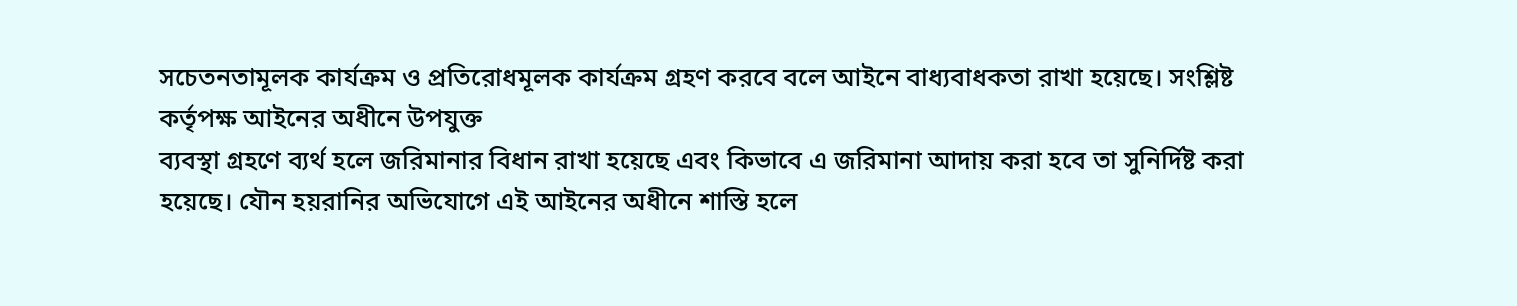সচেতনতামূলক কার্যক্রম ও প্রতিরোধমূলক কার্যক্রম গ্রহণ করবে বলে আইনে বাধ্যবাধকতা রাখা হয়েছে। সংশ্লিষ্ট কর্তৃপক্ষ আইনের অধীনে উপযুক্ত
ব্যবস্থা গ্রহণে ব্যর্থ হলে জরিমানার বিধান রাখা হয়েছে এবং কিভাবে এ জরিমানা আদায় করা হবে তা সুনির্দিষ্ট করা হয়েছে। যৌন হয়রানির অভিযোগে এই আইনের অধীনে শাস্তি হলে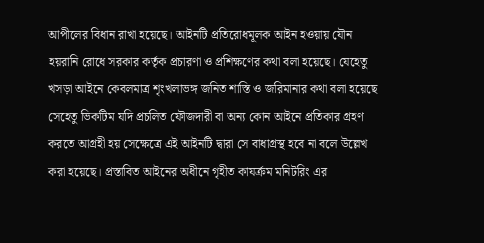আপীলের বিধান রাখা হয়েছে। আইনটি প্রতিরোধমূলক আইন হওয়ায় যৌন হয়রানি রোধে সরকার কর্তৃক প্রচারণা ও প্রশিক্ষণের কথা বলা হয়েছে। যেহেতু খসড়া আইনে কেবলমাত্র শৃংখলাভঙ্গ জনিত শাস্তি ও জরিমানার কথা বলা হয়েছে সেহেতু ভিকটিম যদি প্রচলিত ফৌজদারী বা অন্য কোন আইনে প্রতিকার গ্রহণ করতে আগ্রহী হয় সেক্ষেত্রে এই আইনটি দ্বারা সে বাধাগ্রস্থ হবে না বলে উল্লেখ করা হয়েছে। প্রস্তাবিত আইনের অধীনে গৃহীত কাযর্ক্রম মনিটরিং এর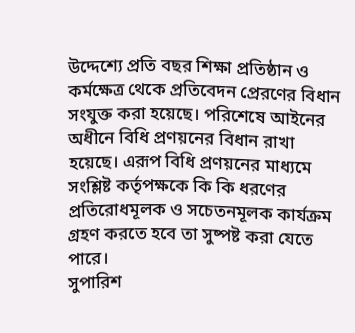উদ্দেশ্যে প্রতি বছর শিক্ষা প্রতিষ্ঠান ও কর্মক্ষেত্র থেকে প্রতিবেদন প্রেরণের বিধান সংযুক্ত করা হয়েছে। পরিশেষে আইনের অধীনে বিধি প্রণয়নের বিধান রাখা হয়েছে। এরূপ বিধি প্রণয়নের মাধ্যমে সংশ্লিষ্ট কর্তৃপক্ষকে কি কি ধরণের প্রতিরোধমূলক ও সচেতনমূলক কার্যক্রম গ্রহণ করতে হবে তা সুষ্পষ্ট করা যেতে পারে।
সুপারিশ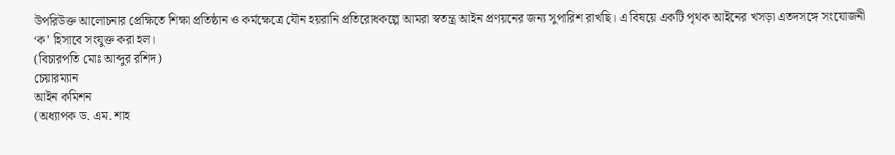উপরিউক্ত আলোচনার প্রেক্ষিতে শিক্ষা প্রতিষ্ঠান ও কর্মক্ষেত্রে যৌন হয়রানি প্রতিরোধকল্পে আমরা স্বতন্ত্র আইন প্রণয়নের জন্য সুপারিশ রাখছি। এ বিষয়ে একটি পৃথক আইনের খসড়া এতদসঙ্গে সংযোজনী ‘ক’ হিসাবে সংযুক্ত করা হল।
(বিচারপতি মোঃ আব্দুর রশিদ)
চেয়ারম্যান
আইন কমিশন
(অধ্যাপক ড. এম. শাহ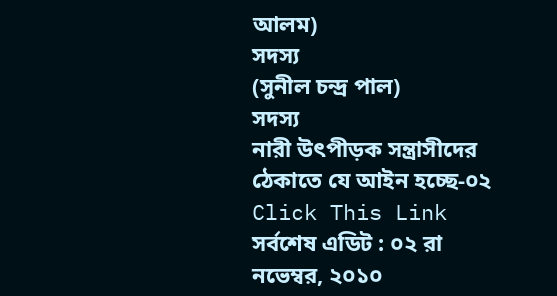আলম)
সদস্য
(সুনীল চন্দ্র পাল)
সদস্য
নারী উৎপীড়ক সন্ত্রাসীদের ঠেকাতে যে আইন হচ্ছে-০২
Click This Link
সর্বশেষ এডিট : ০২ রা নভেম্বর, ২০১০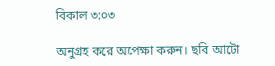বিকাল ৩:০৩

অনুগ্রহ করে অপেক্ষা করুন। ছবি আটো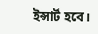ইন্সার্ট হবে।